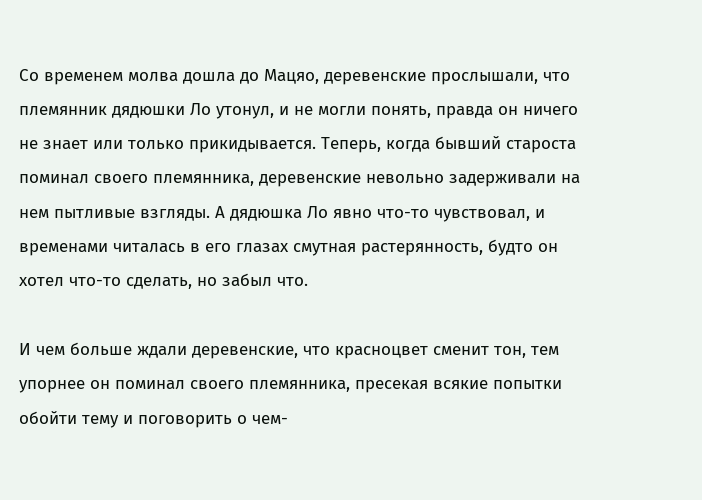Со временем молва дошла до Мацяо, деревенские прослышали, что племянник дядюшки Ло утонул, и не могли понять, правда он ничего не знает или только прикидывается. Теперь, когда бывший староста поминал своего племянника, деревенские невольно задерживали на нем пытливые взгляды. А дядюшка Ло явно что-то чувствовал, и временами читалась в его глазах смутная растерянность, будто он хотел что-то сделать, но забыл что.

И чем больше ждали деревенские, что красноцвет сменит тон, тем упорнее он поминал своего племянника, пресекая всякие попытки обойти тему и поговорить о чем-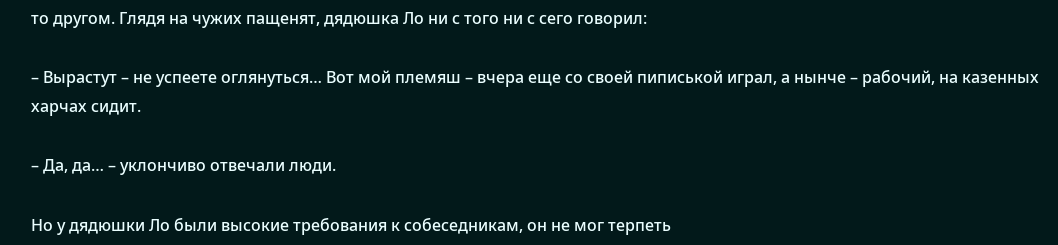то другом. Глядя на чужих пащенят, дядюшка Ло ни с того ни с сего говорил:

– Вырастут – не успеете оглянуться… Вот мой племяш – вчера еще со своей пиписькой играл, а нынче – рабочий, на казенных харчах сидит.

– Да, да… – уклончиво отвечали люди.

Но у дядюшки Ло были высокие требования к собеседникам, он не мог терпеть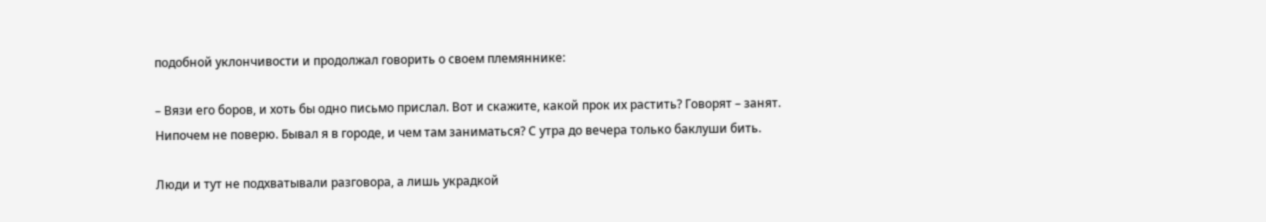подобной уклончивости и продолжал говорить о своем племяннике:

– Вязи его боров, и хоть бы одно письмо прислал. Вот и скажите, какой прок их растить? Говорят – занят. Нипочем не поверю. Бывал я в городе, и чем там заниматься? С утра до вечера только баклуши бить.

Люди и тут не подхватывали разговора, а лишь украдкой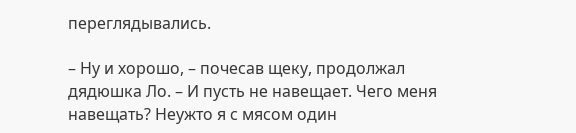переглядывались.

– Ну и хорошо, – почесав щеку, продолжал дядюшка Ло. – И пусть не навещает. Чего меня навещать? Неужто я с мясом один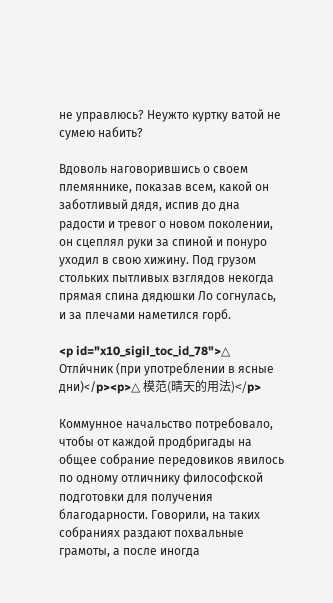не управлюсь? Неужто куртку ватой не сумею набить?

Вдоволь наговорившись о своем племяннике, показав всем, какой он заботливый дядя, испив до дна радости и тревог о новом поколении, он сцеплял руки за спиной и понуро уходил в свою хижину. Под грузом стольких пытливых взглядов некогда прямая спина дядюшки Ло согнулась, и за плечами наметился горб.

<p id="x10_sigil_toc_id_78">△ Отли́чник (при употреблении в ясные дни)</p><p>△ 模范(晴天的用法)</p>

Коммунное начальство потребовало, чтобы от каждой продбригады на общее собрание передовиков явилось по одному отличнику философской подготовки для получения благодарности. Говорили, на таких собраниях раздают похвальные грамоты, а после иногда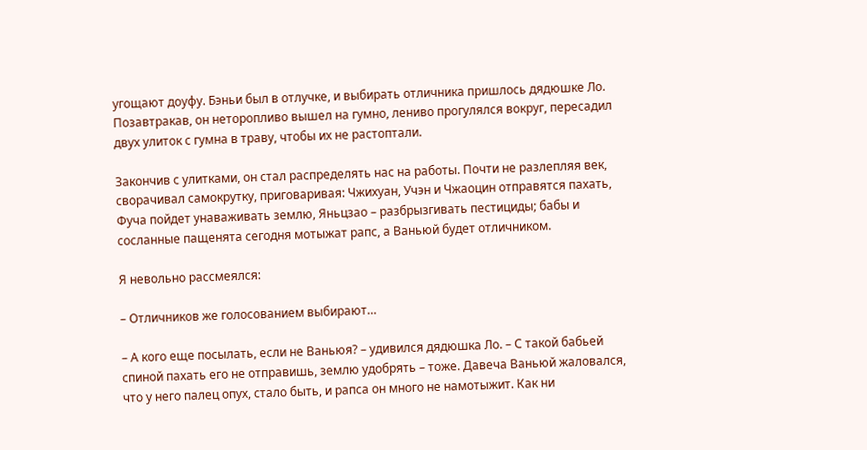угощают доуфу. Бэньи был в отлучке, и выбирать отличника пришлось дядюшке Ло. Позавтракав, он неторопливо вышел на гумно, лениво прогулялся вокруг, пересадил двух улиток с гумна в траву, чтобы их не растоптали.

Закончив с улитками, он стал распределять нас на работы. Почти не разлепляя век, сворачивал самокрутку, приговаривая: Чжихуан, Учэн и Чжаоцин отправятся пахать, Фуча пойдет унаваживать землю, Яньцзао – разбрызгивать пестициды; бабы и сосланные пащенята сегодня мотыжат рапс, а Ваньюй будет отличником.

Я невольно рассмеялся:

– Отличников же голосованием выбирают…

– А кого еще посылать, если не Ваньюя? – удивился дядюшка Ло. – С такой бабьей спиной пахать его не отправишь, землю удобрять – тоже. Давеча Ваньюй жаловался, что у него палец опух, стало быть, и рапса он много не намотыжит. Как ни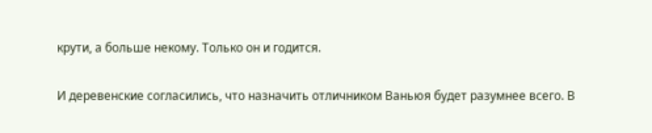крути, а больше некому. Только он и годится.

И деревенские согласились, что назначить отличником Ваньюя будет разумнее всего. В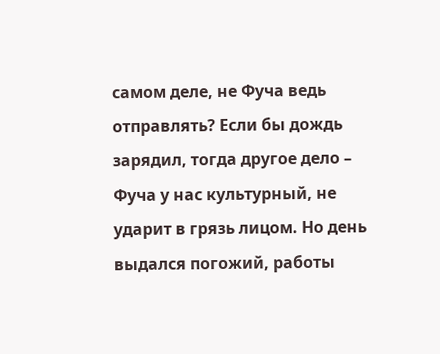самом деле, не Фуча ведь отправлять? Если бы дождь зарядил, тогда другое дело – Фуча у нас культурный, не ударит в грязь лицом. Но день выдался погожий, работы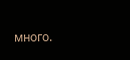много.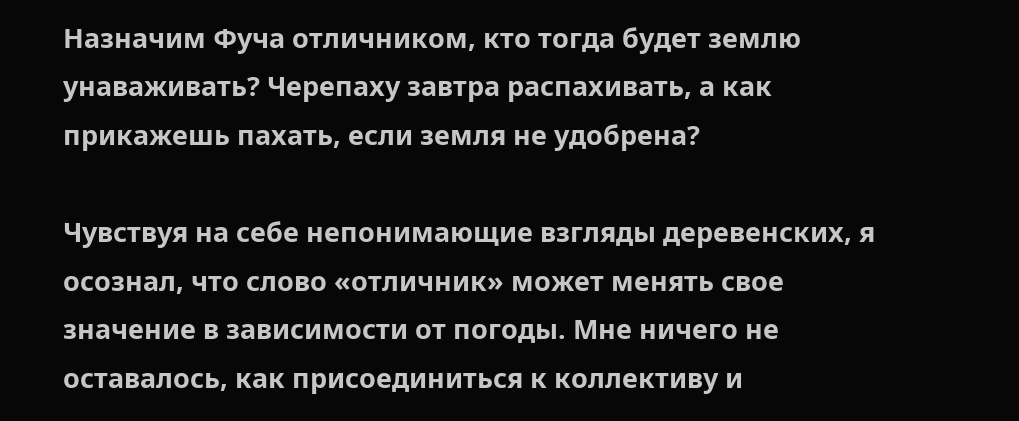Назначим Фуча отличником, кто тогда будет землю унаваживать? Черепаху завтра распахивать, а как прикажешь пахать, если земля не удобрена?

Чувствуя на себе непонимающие взгляды деревенских, я осознал, что слово «отличник» может менять свое значение в зависимости от погоды. Мне ничего не оставалось, как присоединиться к коллективу и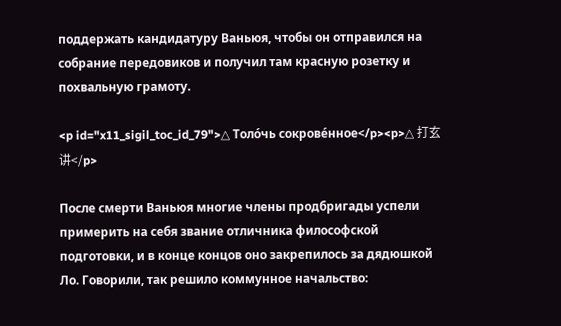поддержать кандидатуру Ваньюя, чтобы он отправился на собрание передовиков и получил там красную розетку и похвальную грамоту.

<p id="x11_sigil_toc_id_79">△ Толо́чь сокровéнное</p><p>△ 打玄讲</p>

После смерти Ваньюя многие члены продбригады успели примерить на себя звание отличника философской подготовки, и в конце концов оно закрепилось за дядюшкой Ло. Говорили, так решило коммунное начальство: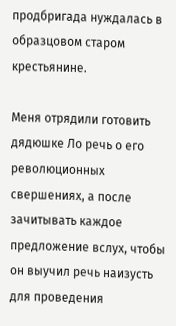продбригада нуждалась в образцовом старом крестьянине.

Меня отрядили готовить дядюшке Ло речь о его революционных свершениях, а после зачитывать каждое предложение вслух, чтобы он выучил речь наизусть для проведения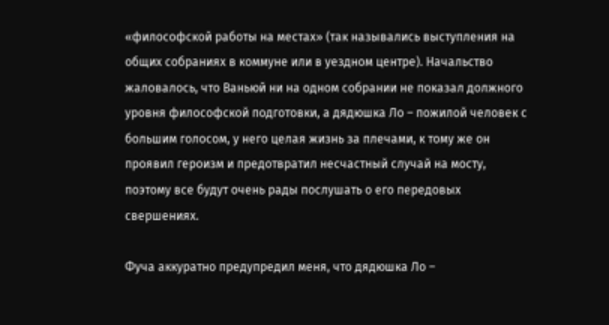«философской работы на местах» (так назывались выступления на общих собраниях в коммуне или в уездном центре). Начальство жаловалось, что Ваньюй ни на одном собрании не показал должного уровня философской подготовки, а дядюшка Ло – пожилой человек с большим голосом, у него целая жизнь за плечами, к тому же он проявил героизм и предотвратил несчастный случай на мосту, поэтому все будут очень рады послушать о его передовых свершениях.

Фуча аккуратно предупредил меня, что дядюшка Ло –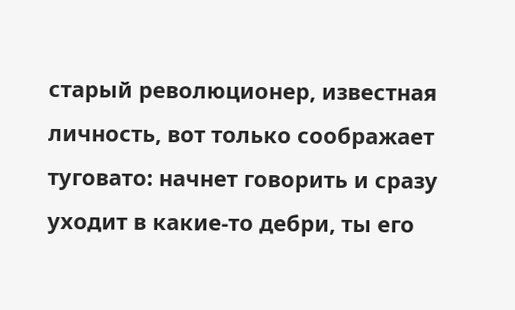старый революционер, известная личность, вот только соображает туговато: начнет говорить и сразу уходит в какие-то дебри, ты его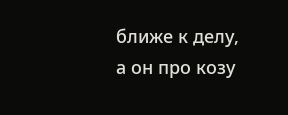ближе к делу, а он про козу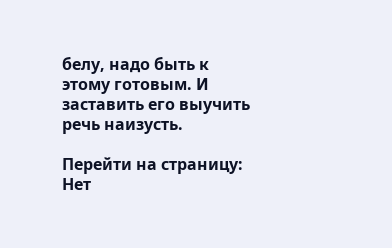белу, надо быть к этому готовым. И заставить его выучить речь наизусть.

Перейти на страницу:
Нет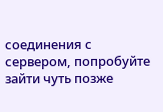соединения с сервером, попробуйте зайти чуть позже